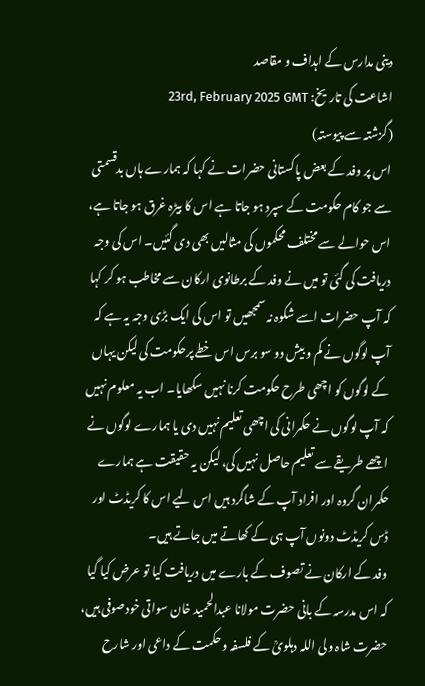دینی مدارس کے اہداف و مقاصد
اشاعت کی تاریخ: 23rd, February 2025 GMT
(گزشتہ سے پیوستہ)
اس پر وفد کے بعض پاکستانی حضرات نے کہا کہ ہمارے ہاں بدقسمتی سے جو کام حکومت کے سپرد ہو جاتا ہے اس کا بیڑہ غرق ہو جاتا ہے، اس حوالے سے مختلف محکموں کی مثالیں بھی دی گئیں۔ اس کی وجہ دریافت کی گئی تو میں نے وفد کے برطانوی ارکان سے مخاطب ہو کر کہا کہ آپ حضرات اسے شکوہ نہ سمجھیں تو اس کی ایک بڑی وجہ یہ ہے کہ آپ لوگوں نے کم و بیش دو سو برس اس خطے پرحکومت کی لیکن یہاں کے لوگوں کو اچھی طرح حکومت کرنا نہیں سکھایا۔ اب یہ معلوم نہیں کہ آپ لوگوں نے حکمرانی کی اچھی تعلیم نہیں دی یا ہمارے لوگوں نے اچھے طریقے سے تعلیم حاصل نہیں کی، لیکن یہ حقیقت ہے ہمارے حکمران گروہ اور افراد آپ کے شاگرد ہیں اس لیے اس کا کریڈٹ اور ڈس کریڈٹ دونوں آپ ہی کے کھاتے میں جاتے ہیں۔
وفد کے ارکان نے تصوف کے بارے میں دریافت کیا تو عرض کیا گیا کہ اس مدرسہ کے بانی حضرت مولانا عبدالحمید خان سواتی خودصوفی ہیں، حضرت شاہ ولی اللہ دہلویؒ کے فلسفہ و حکمت کے داعی اور شارح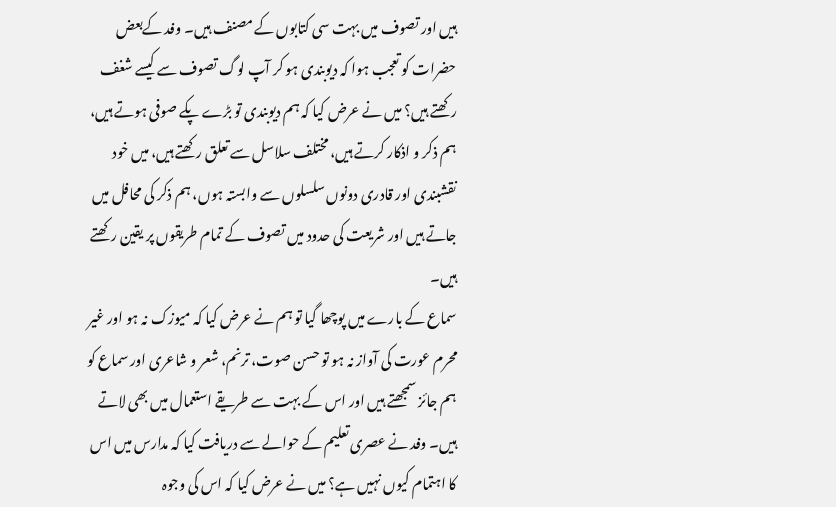ہیں اور تصوف میں بہت سی کتابوں کے مصنف ہیں۔ وفد کےبعض حضرات کو تعجب ہوا کہ دیوبندی ہو کر آپ لوگ تصوف سے کیسے شغف رکھتے ہیں؟ میں نے عرض کیا کہ ہم دیوبندی تو بڑے پکے صوفی ہوتے ہیں، ہم ذکر و اذکار کرتے ہیں، مختلف سلاسل سے تعلق رکھتے ہیں، میں خود نقشبندی اور قادری دونوں سلسلوں سے وابستہ ہوں، ہم ذکر کی محافل میں جاتے ہیں اور شریعت کی حدود میں تصوف کے تمام طریقوں پر یقین رکھتے ہیں۔
سماع کے بارے میں پوچھا گیا تو ہم نے عرض کیا کہ میوزک نہ ہو اور غیر محرم عورت کی آواز نہ ہو تو حسن صوت، ترنم، شعر و شاعری اور سماع کو ہم جائز سمجھتے ہیں اور اس کے بہت سے طریقے استعمال میں بھی لاتے ہیں۔ وفد نے عصری تعلیم کے حوالے سے دریافت کیا کہ مدارس میں اس کا اہتمام کیوں نہیں ہے؟ میں نے عرض کیا کہ اس کی وجوہ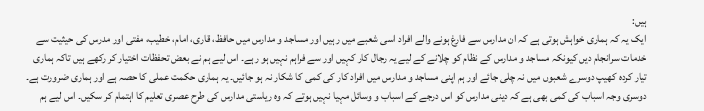ہیں:
ایک یہ کہ ہماری خواہش ہوتی ہے کہ ان مدارس سے فارغ ہونے والے افراد اسی شعبے میں رہیں اور مساجد و مدارس میں حافظ، قاری، امام، خطیب، مفتی اور مدرس کی حیثیت سے خدمات سرانجام دیں کیونکہ مساجد و مدارس کے نظام کو چلانے کے لیے یہ رجال کار کہیں اور سے فراہم نہیں ہو رہے۔ اس لیے ہم نے بعض تحفظات اختیار کر رکھے ہیں تاکہ ہماری تیار کردہ کھیپ دوسرے شعبوں میں نہ چلی جائے اور ہم اپنی مساجد و مدارس میں افراد کار کی کمی کا شکار نہ ہو جائیں۔ یہ ہماری حکمت عملی کا حصہ ہے اور ہماری ضرورت ہے۔ دوسری وجہ اسباب کی کمی بھی ہے کہ دینی مدارس کو اس درجے کے اسباب و وسائل مہیا نہیں ہوتے کہ وہ ریاستی مدارس کی طرح عصری تعلیم کا اہتمام کر سکیں۔ اس لیے ہم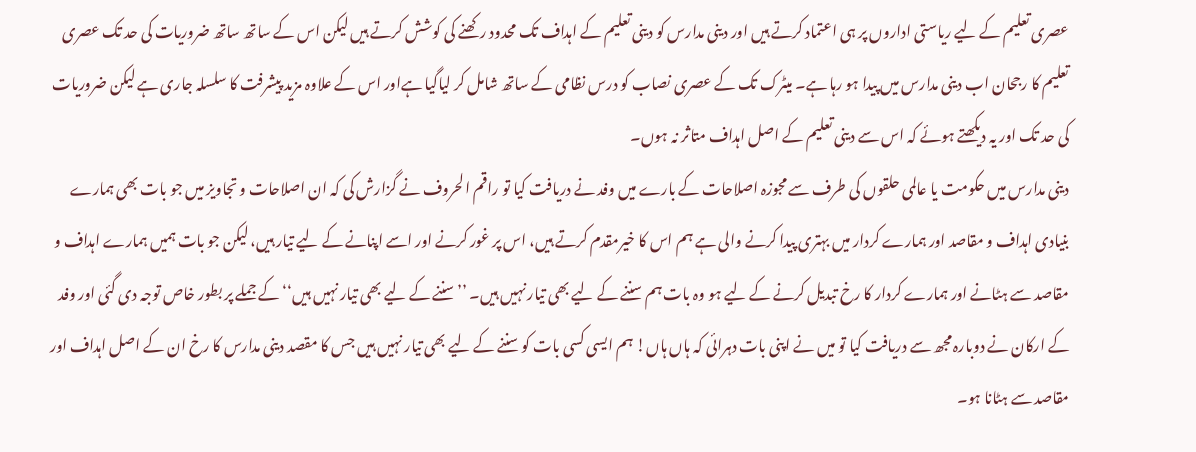عصری تعلیم کے لیے ریاستی اداروں پر ہی اعتماد کرتے ہیں اور دینی مدارس کو دینی تعلیم کے اہداف تک محدود رکھنے کی کوشش کرتے ہیں لیکن اس کے ساتھ ساتھ ضروریات کی حد تک عصری تعلیم کا رجحان اب دینی مدارس میں پیدا ہو رہا ہے۔ میٹرک تک کے عصری نصاب کو درس نظامی کے ساتھ شامل کر لیاگیا ہےاور اس کے علاوہ مزید پیشرفت کا سلسلہ جاری ہے لیکن ضروریات کی حد تک اور یہ دیکھتے ہوئے کہ اس سے دینی تعلیم کے اصل اہداف متاثر نہ ہوں۔
دینی مدارس میں حکومت یا عالمی حلقوں کی طرف سے مجوزہ اصلاحات کے بارے میں وفد نے دریافت کیا تو راقم الحروف نے گزارش کی کہ ان اصلاحات و تجاویز میں جو بات بھی ہمارے بنیادی اہداف و مقاصد اور ہمارے کردار میں بہتری پیدا کرنے والی ہے ہم اس کا خیرمقدم کرتے ہیں، اس پر غور کرنے اور اسے اپنانے کے لیے تیار ہیں، لیکن جو بات ہمیں ہمارے اہداف و مقاصد سے ہٹانے اور ہمارے کردار کا رخ تبدیل کرنے کے لیے ہو وہ بات ہم سننے کے لیے بھی تیار نہیں ہیں۔ ’’سننے کے لیے بھی تیار نہیں ہیں‘‘ کے جملے پر بطور خاص توجہ دی گئی اور وفد کے ارکان نے دوبارہ مجھ سے دریافت کیا تو میں نے اپنی بات دہرائی کہ ہاں ہاں! ہم ایسی کسی بات کو سننے کے لیے بھی تیار نہیں ہیں جس کا مقصد دینی مدارس کا رخ ان کے اصل اہداف اور مقاصد سے ہٹانا ہو۔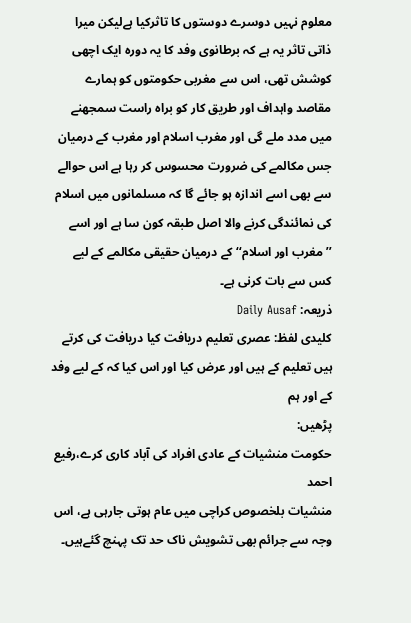معلوم نہیں دوسرے دوستوں کا تاثرکیا ہےلیکن میرا ذاتی تاثر یہ ہے کہ برطانوی وفد کا یہ دورہ ایک اچھی کوشش تھی، اس سے مغربی حکومتوں کو ہمارے مقاصد واہداف اور طریق کار کو براہ راست سمجھنے میں مدد ملے گی اور مغرب اسلام اور مغرب کے درمیان جس مکالمے کی ضرورت محسوس کر رہا ہے اس حوالے سے بھی اسے اندازہ ہو جائے گا کہ مسلمانوں میں اسلام کی نمائندگی کرنے والا اصل طبقہ کون سا ہے اور اسے ’’مغرب اور اسلام‘‘ کے درمیان حقیقی مکالمے کے لیے کس سے بات کرنی ہے۔
ذریعہ: Daily Ausaf
کلیدی لفظ: عصری تعلیم دریافت کیا دریافت کی کرتے ہیں تعلیم کے ہیں اور عرض کیا اور اس کیا کہ کے لیے وفد کے اور ہم
پڑھیں:
حکومت منشیات کے عادی افراد کی آباد کاری کرے،رفیع احمد
منشیات بلخصوص کراچی میں عام ہوتی جارہی ہے، اس وجہ سے جرائم بھی تشویش ناک حد تک پہنچ گئےہیں۔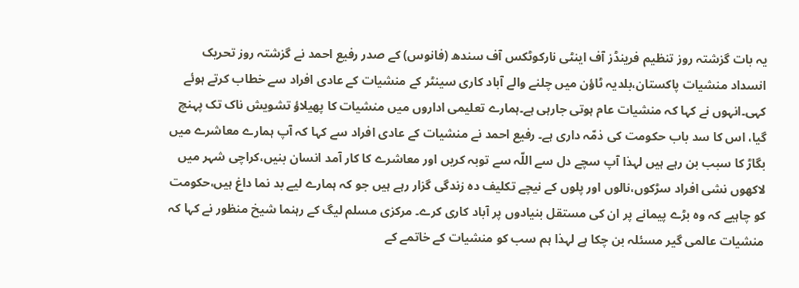یہ بات گزشتہ روز تنظیم فرینڈز آف اینٹی نارکوٹکس آف سندھ (فانوس) کے صدر رفیع احمد نے گزشتہ روز تحریک انسداد منشیات پاکستان،بلدیہ ٹاؤن میں چلنے والے آباد کاری سینٹر کے منشیات کے عادی افراد سے خطاب کرتے ہوئے کہی۔انہوں نے کہا کہ منشیات عام ہوتی جارہی ہے۔ہمارے تعلیمی اداروں میں منشیات کا پھیلاؤ تشویش ناک تک پہنچ گیا، اس کا سد باب حکومت کی ذمّہ داری ہے۔ رفیع احمد نے منشیات کے عادی افراد سے کہا کہ آپ ہمارے معاشرے میں بگاڑ کا سبب بن رہے ہیں لہذا آپ سچے دل سے اللّہ سے توبہ کریں اور معاشرے کا کار آمد انسان بنیں،کراچی شہر میں لاکھوں نشی افراد سڑکوں،نالوں اور پلوں کے نیچے تکلیف دہ زندگی گزار رہے ہیں جو کہ ہمارے لیے بد نما داغ ہیں،حکومت کو چاہیے کہ وہ بڑے پیمانے پر ان کی مستقل بنیادوں پر آباد کاری کرے۔ مرکزی مسلم لیگ کے رہنما شیخ منظور نے کہا کہ منشیات عالمی گیر مسئلہ بن چکا ہے لہذا ہم سب کو منشیات کے خاتمے کے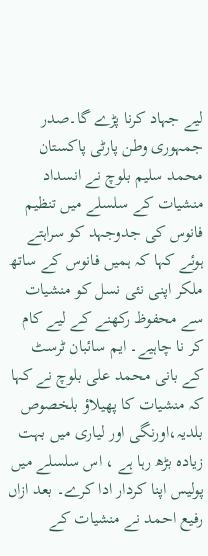لیے جہاد کرنا پڑے گا۔صدر جمہوری وطن پارٹی پاکستان محمد سلیم بلوچ نے انسداد منشیات کے سلسلے میں تنظیم فانوس کی جدوجہد کو سراہتے ہوئے کہا کہ ہمیں فانوس کے ساتھ ملکر اپنی نئی نسل کو منشیات سے محفوظ رکھنے کے لیے کام کر نا چاہیے۔ ایم سائبان ٹرسٹ کے بانی محمد علی بلوچ نے کہا کہ منشیات کا پھیلاؤ بلخصوص بلدیہ،اورنگی اور لیاری میں بہت زیادہ بڑھ رہا ہے ، اس سلسلے میں پولیس اپنا کردار ادا کرے۔ بعد ازاں رفیع احمد نے منشیات کے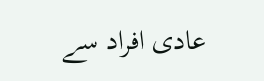عادی افراد سے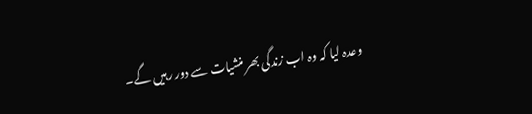وعدہ لیا کہ وہ اب زندگی بھر منشیات سے دور رہیں گے۔